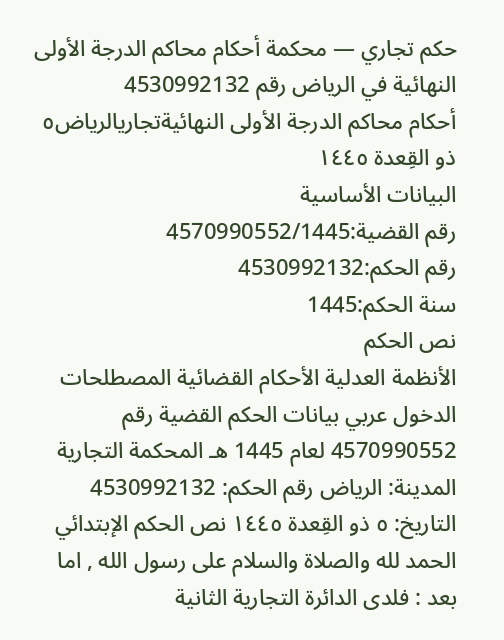حكم تجاري — محكمة أحكام محاكم الدرجة الأولى النهائية في الرياض رقم 4530992132
أحكام محاكم الدرجة الأولى النهائيةتجاريالرياض٥ ذو القِعدة ١٤٤٥
البيانات الأساسية
رقم القضية:4570990552/1445
رقم الحكم:4530992132
سنة الحكم:1445
نص الحكم
الأنظمة العدلية الأحكام القضائية المصطلحات الدخول عربي بيانات الحكم القضية رقم 4570990552 لعام 1445 هـ المحكمة التجارية المدينة: الرياض رقم الحكم: 4530992132 التاريخ: ٥ ذو القِعدة ١٤٤٥ نص الحكم الإبتدائي الحمد لله والصلاة والسلام على رسول الله , اما بعد : فلدى الدائرة التجارية الثانية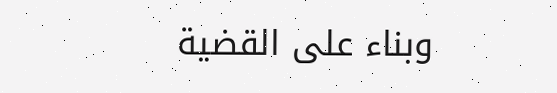وبناء على القضية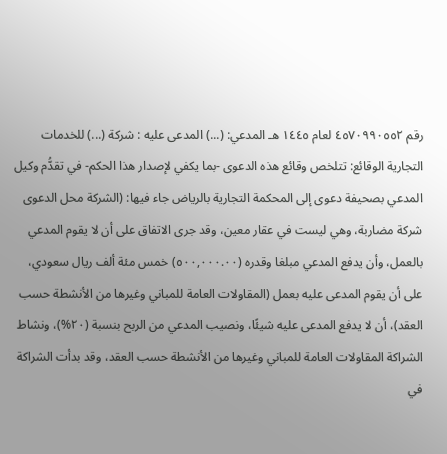رقم ٤٥٧٠٩٩٠٥٥٢ لعام ١٤٤٥ هـ المدعي: (...) المدعى عليه : شركة (...) للخدمات التجارية الوقائع: تتلخص وقائع هذه الدعوى -بما يكفي لإصدار هذا الحكم- في تقدُّم وكيل المدعي بصحيفة دعوى إلى المحكمة التجارية بالرياض جاء فيها: (الشركة محل الدعوى شركة مضاربة، وهي ليست في عقار معين، وقد جرى الاتفاق على أن لا يقوم المدعي بالعمل، وأن يدفع المدعي مبلغا وقدره (٥٠٠,٠٠٠.٠٠) خمس مئة ألف ريال سعودي، على أن يقوم المدعى عليه بعمل (المقاولات العامة للمباني وغيرها من الأنشطة حسب العقد)، أن لا يدفع المدعى عليه شيئًا، ونصيب المدعي من الربح بنسبة (٢٠%)، ونشاط الشراكة المقاولات العامة للمباني وغيرها من الأنشطة حسب العقد، وقد بدأت الشراكة في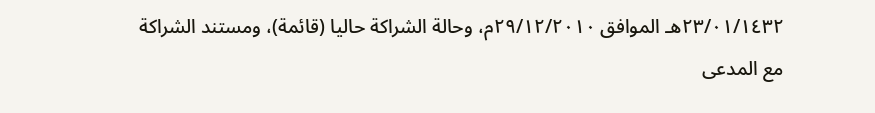٢٣/٠١/١٤٣٢هـ الموافق ٢٩/١٢/٢٠١٠م، وحالة الشراكة حاليا (قائمة)، ومستند الشراكة مع المدعى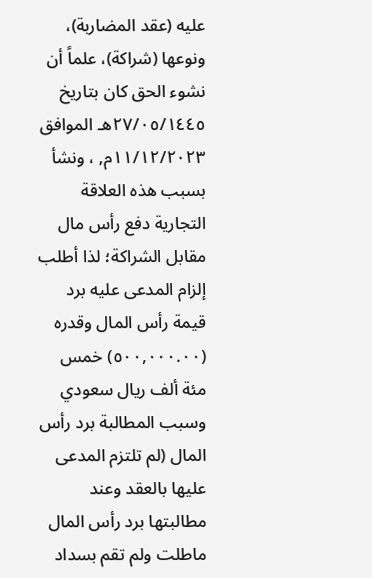عليه (عقد المضاربة)، ونوعها (شراكة)، علماً أن نشوء الحق كان بتاريخ ٢٧/٠٥/١٤٤٥هـ الموافق ١١/١٢/٢٠٢٣م, ، ونشأ بسبب هذه العلاقة التجارية دفع رأس مال مقابل الشراكة؛ لذا أطلب إلزام المدعى عليه برد قيمة رأس المال وقدره (٥٠٠,٠٠٠.٠٠) خمس مئة ألف ريال سعودي وسبب المطالبة برد رأس المال (لم تلتزم المدعى عليها بالعقد وعند مطالبتها برد رأس المال ماطلت ولم تقم بسداد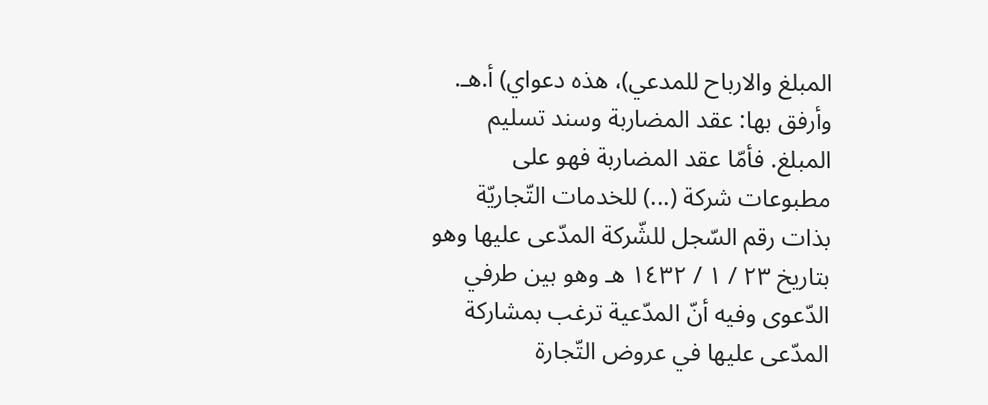المبلغ والارباح للمدعي)، هذه دعواي) أ.هـ. وأرفق بها: عقد المضاربة وسند تسليم المبلغ. فأمّا عقد المضاربة فهو على مطبوعات شركة (...) للخدمات التّجاريّة بذات رقم السّجل للشّركة المدّعى عليها وهو بتاريخ ٢٣ / ١ / ١٤٣٢ هـ وهو بين طرفي الدّعوى وفيه أنّ المدّعية ترغب بمشاركة المدّعى عليها في عروض التّجارة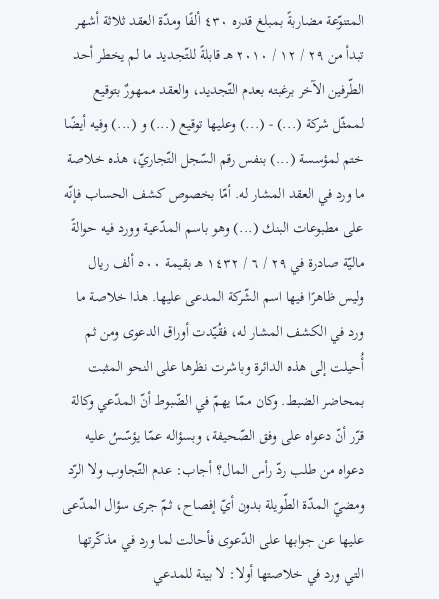المتنوّعة مضاربةً بمبلغ قدره ٤٣٠ ألفًا ومدّة العقد ثلاثة أشهر تبدأ من ٢٩ / ١٢ / ٢٠١٠ هـ قابلةً للتّجديد ما لم يخطر أحد الطّرفين الآخر برغبته بعدم التّجديد، والعقد ممهورٌ بتوقيع لممثّل شركة (...) - (...) وعليها توقيع (...) و (...) وفيه أيضًا ختم لمؤسسة (...) بنفس رقم السّجل التّجاريّ، هذه خلاصة ما ورد في العقد المشار له. أمّا بخصوص كشف الحساب فإنّه على مطبوعات البنك (...) وهو باسم المدّعية وورد فيه حوالةً ماليّة صادرة في ٢٩ / ٦ / ١٤٣٢ هـ بقيمة ٥٠٠ ألف ريال وليس ظاهرًا فيها اسم الشّركة المدعى عليها. هذا خلاصة ما ورد في الكشف المشار له، فقُيّدت أوراق الدعوى ومن ثم أُحيلت إلى هذه الدائرة وباشرت نظرها على النحو المثبت بمحاضر الضبط. وكان ممّا يهمّ في الضّبوط أنّ المدّعي وكالة قرّر أنّ دعواه على وفق الصّحيفة، وبسؤاله عمّا يؤسّسُ عليه دعواه من طلب ردّ رأس المال؟ أجاب: عدم التّجاوب ولا الرّد ومضيّ المدّة الطّويلة بدون أيّ إفصاح، ثمّ جرى سؤال المدّعى عليها عن جوابها على الدّعوى فأحالت لما ورد في مذكّرتها التي ورد في خلاصتها أولا: لا بينة للمدعي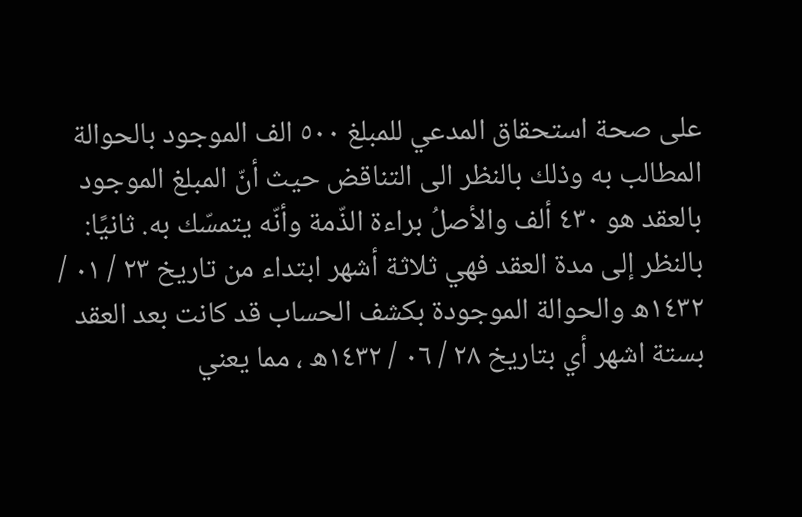على صحة استحقاق المدعي للمبلغ ٥٠٠ الف الموجود بالحوالة المطالب به وذلك بالنظر الى التناقض حيث أنّ المبلغ الموجود بالعقد هو ٤٣٠ ألف والأصلُ براءة الذّمة وأنّه يتمسّك به. ثانيًا: بالنظر إلى مدة العقد فهي ثلاثة أشهر ابتداء من تاريخ ٢٣ / ٠١ / ١٤٣٢ه والحوالة الموجودة بكشف الحساب قد كانت بعد العقد بستة اشهر أي بتاريخ ٢٨ / ٠٦ / ١٤٣٢ه ، مما يعني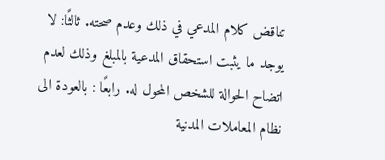تناقض كلام المدعي في ذلك وعدم صحته. ثالثًا: لا يوجد ما يثبت استحقاق المدعية بالمبلغ وذلك لعدم اتضاح الحوالة للشخص المحول له. رابعًا : بالعودة الى نظام المعاملات المدنية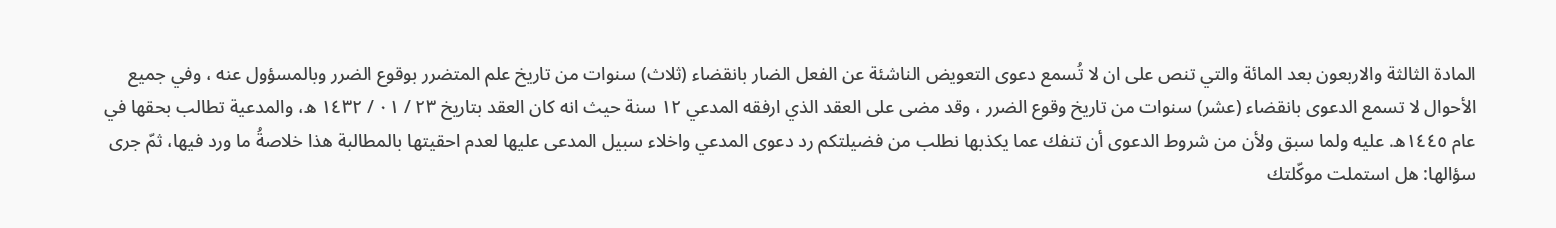المادة الثالثة والاربعون بعد المائة والتي تنص على ان لا تُسمع دعوى التعويض الناشئة عن الفعل الضار بانقضاء (ثلاث) سنوات من تاريخ علم المتضرر بوقوع الضرر وبالمسؤول عنه ، وفي جميع الأحوال لا تسمع الدعوى بانقضاء (عشر) سنوات من تاريخ وقوع الضرر ، وقد مضى على العقد الذي ارفقه المدعي ١٢ سنة حيث انه كان العقد بتاريخ ٢٣ / ٠١ / ١٤٣٢ ه، والمدعية تطالب بحقها في عام ١٤٤٥ه. عليه ولما سبق ولأن من شروط الدعوى أن تنفك عما يكذبها نطلب من فضيلتكم رد دعوى المدعي واخلاء سبيل المدعى عليها لعدم احقيتها بالمطالبة هذا خلاصةُ ما ورد فيها، ثمّ جرى سؤالها: هل استملت موكّلتك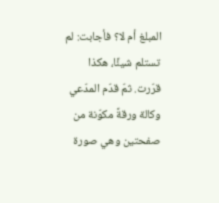المبلغ أم لا؟ فأجابت: لم تستلم شيئًا، هكذا قرّرت. ثمّ قدّم المدّعي وكالة ورقةً مكوّنة من صفحتين وهي صورة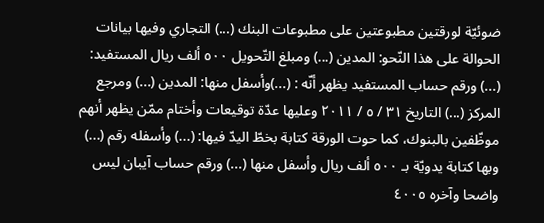ضوئيّة لورقتين مطبوعتين على مطبوعات البنك (...) التجاري وفيها بيانات الحوالة على هذا النّحو: المدين (...) ومبلغ التّحويل ٥٠٠ ألف ريال المستفيد: (...) ورقم حساب المستفيد يظهر أنّه : (...)وأسفل منها: المدين (...) ومرجع المركز (...) التاريخ ٣١ / ٥ / ٢٠١١ وعليها عدّة توقيعات وأختام ممّن يظهر أنهم موظّفين بالبنوك، كما حوت الورقة كتابة بخطّ اليدّ فيها: (...) وأسفله رقم (...) وبها كتابة يدويّة بـ ٥٠٠ ألف ريال وأسفل منها (...) ورقم حساب آيبان ليس واضحا وآخره ٤٠٠٥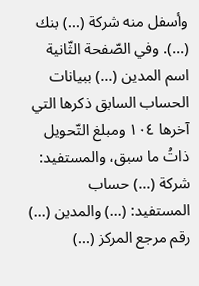وأسفل منه شركة (...) بنك (...). وفي الصّفحة الثّانية اسم المدين (...) ببيانات الحساب السابق ذكرها التي آخرها ١٠٤ ومبلغ التّحويل ذاتُ ما سبق، والمستفيد: شركة (...) حساب المستفيد: (...) والمدين (...) رقم مرجع المركز (...)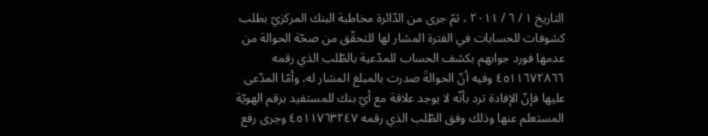التاريخ ١ / ٦ / ٢٠١١ ، ثمّ جرى من الدّائرة مخاطبة البنك المركزيّ بطلب كشوفات للحسابات في الفترة المشار لها للتحقّق من صحّة الحوالة من عدمها فورد جوابهم بكشف الحساب للمدّعية بالطّلب الذي رقمه ٤٥١١٦٧٢٨٦٦ وفيه أنّ الحوالةَ صدرت بالمبلغ المشار له، وأمّا المدّعى عليها فإنّ الإفادة ترد بأنّه لا يوجد علاقة مع أيّ بنك للمستفيد برقم الهويّة المستعلم عنها وذلك وفق الطّلب الذي رقمه ٤٥١١٧٦٣٢٤٧ وجرى رفع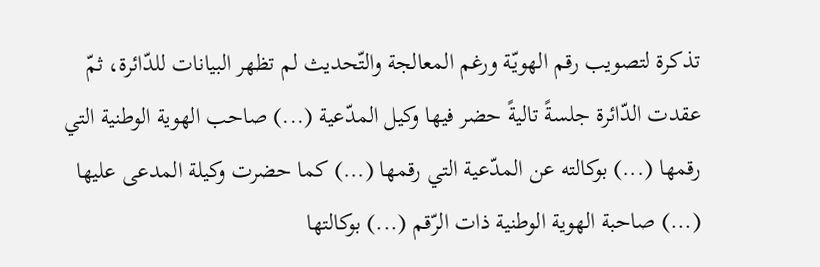تذكرة لتصويب رقم الهويّة ورغم المعالجة والتّحديث لم تظهر البيانات للدّائرة، ثمّ عقدت الدّائرة جلسةً تاليةً حضر فيها وكيل المدّعية (...) صاحب الهوية الوطنية التي رقمها (...) بوكالته عن المدّعية التي رقمها (...) كما حضرت وكيلة المدعى عليها (...) صاحبة الهوية الوطنية ذات الرّقم (...) بوكالتها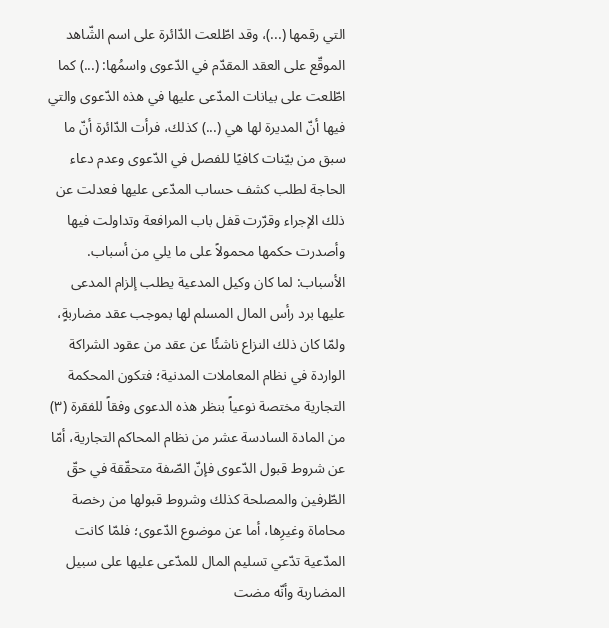التي رقمها (...)، وقد اطّلعت الدّائرة على اسم الشّاهد الموقّع على العقد المقدّم في الدّعوى واسمُها: (...) كما اطّلعت على بيانات المدّعى عليها في هذه الدّعوى والتي فيها أنّ المديرة لها هي (...) كذلك، فرأت الدّائرة أنّ ما سبق من بيّنات كافيًا للفصل في الدّعوى وعدم دعاء الحاجة لطلب كشف حساب المدّعى عليها فعدلت عن ذلك الإجراء وقرّرت قفل باب المرافعة وتداولت فيها وأصدرت حكمها محمولاً على ما يلي من أسباب. الأسباب: لما كان وكيل المدعية يطلب إلزام المدعى عليها برد رأس المال المسلم لها بموجب عقد مضاربةٍ، ولمّا كان ذلك النزاع ناشئًا عن عقد من عقود الشراكة الواردة في نظام المعاملات المدنية؛ فتكون المحكمة التجارية مختصة نوعياً بنظر هذه الدعوى وفقاً للفقرة (٣) من المادة السادسة عشر من نظام المحاكم التجارية، أمّا عن شروط قبول الدّعوى فإنّ الصّفة متحقّقة في حقّ الطّرفين والمصلحة كذلك وشروط قبولها من رخصة محاماة وغيرِها، أما عن موضوع الدّعوى؛ فلمّا كانت المدّعية تدّعي تسليم المال للمدّعى عليها على سبيل المضاربة وأنّه مضت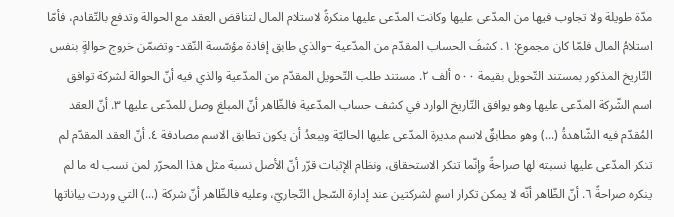مدّة طويلة ولا تجاوب فيها من المدّعى عليها وكانت المدّعى عليها منكرةً لاستلام المال لتناقض العقد مع الحوالة وتدفع بالتّقادم، فأمّا استلامُ المال فلمّا كان مجموع: ١. كشفَ الحساب المقدّم من المدّعية –والذي طابق إفادة مؤسّسة النّقد- وتضمّن خروج حوالةٍ بنفس التّاريخ المذكور بمستند التّحويل بقيمة ٥٠٠ ألف ٢. مستند طلب التّحويل المقدّم من المدّعية والذي فيه أنّ الحوالة لشركة توافق اسم الشّركة المدّعى عليها وهو يوافق التّاريخ الوارد في كشف حساب المدّعية فالظّاهر أنّ المبلغ وصل للمدّعى عليها ٣. أنّ العقد المُقدّم فيه الشّاهدةُ (...) وهو مطابقٌ لاسم مديرة المدّعى عليها الحاليّة ويبعدُ أن يكون تطابق الاسم مصادفة ٤. أنّ العقد المقدّم لم تنكر المدّعى عليها نسبته لها صراحةً وإنّما تنكر الاستحقاق، ونظام الإثبات قرّر أنّ الأصل نسبة مثل هذا المحرّر لمن نسب له ما لم ينكره صراحةً ٦. أنّ الظّاهر أنّه لا يمكن تكرار اسمٍ لشركتين عند إدارة السّجل التّجاريّ، وعليه فالظّاهر أنّ شركة (...) التي وردت بياناتها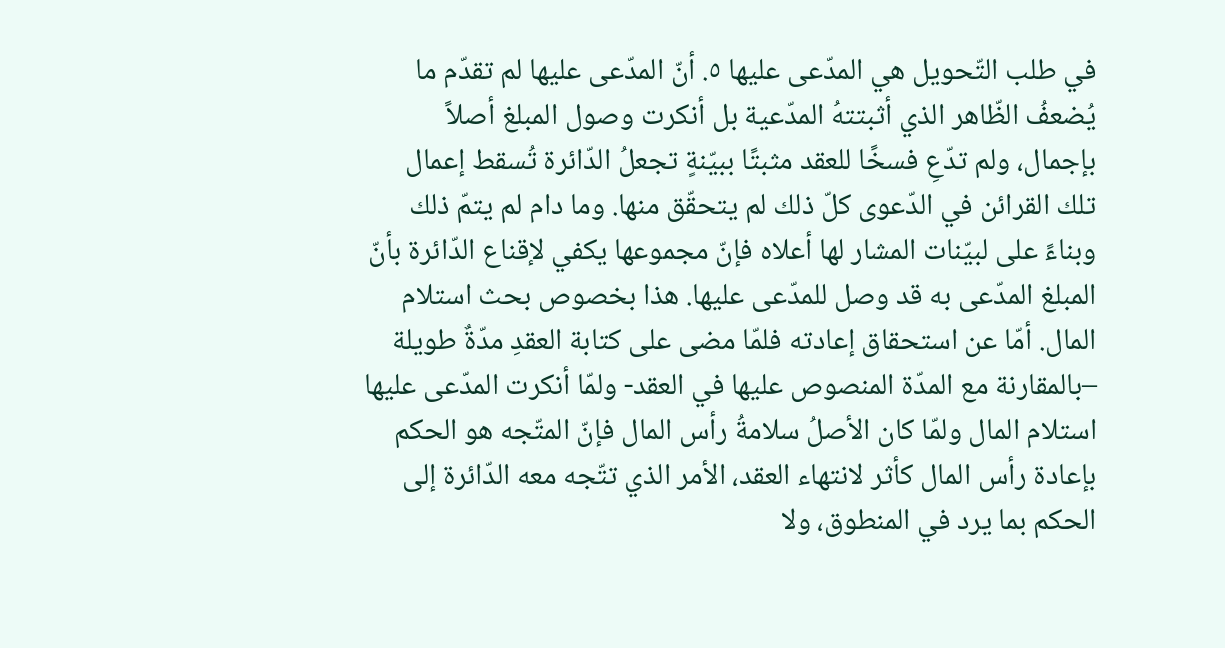في طلب التّحويل هي المدّعى عليها ٥. أنّ المدّعى عليها لم تقدّم ما يُضعفُ الظّاهر الذي أثبتتهُ المدّعية بل أنكرت وصول المبلغ أصلاً بإجمال، ولم تدّعِ فسخًا للعقد مثبتًا ببيّنةٍ تجعلُ الدّائرة تُسقط إعمال تلك القرائن في الدّعوى كلّ ذلك لم يتحقّق منها. وما دام لم يتمّ ذلك وبناءً على لبيّنات المشار لها أعلاه فإنّ مجموعها يكفي لإقناع الدّائرة بأنّ المبلغ المدّعى به قد وصل للمدّعى عليها. هذا بخصوص بحث استلام المال. أمّا عن استحقاق إعادته فلمّا مضى على كتابة العقدِ مدّةٌ طويلة –بالمقارنة مع المدّة المنصوص عليها في العقد- ولمّا أنكرت المدّعى عليها استلام المال ولمّا كان الأصلُ سلامةُ رأس المال فإنّ المتّجه هو الحكم بإعادة رأس المال كأثر لانتهاء العقد، الأمر الذي تتّجه معه الدّائرة إلى الحكم بما يرد في المنطوق، ولا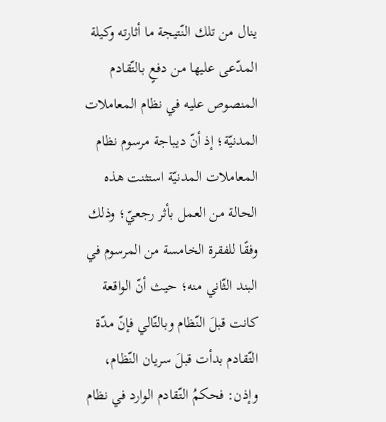ينال من تلك النّتيجة ما أثارته وكيلة المدّعى عليها من دفعٍ بالتّقادم المنصوص عليه في نظام المعاملات المدنيّة؛ إذ أنّ ديباجة مرسوم نظام المعاملات المدنيّة استثنت هذه الحالة من العمل بأثر رجعيّ؛ وذلك وفقًا للفقرة الخامسة من المرسوم في البند الثّاني منه؛ حيث أنّ الواقعة كانت قبلَ النّظام وبالتّالي فإنّ مدّة التّقادم بدأت قبلَ سريان النّظام، وإذن: فحكمُ التّقادم الوارد في نظام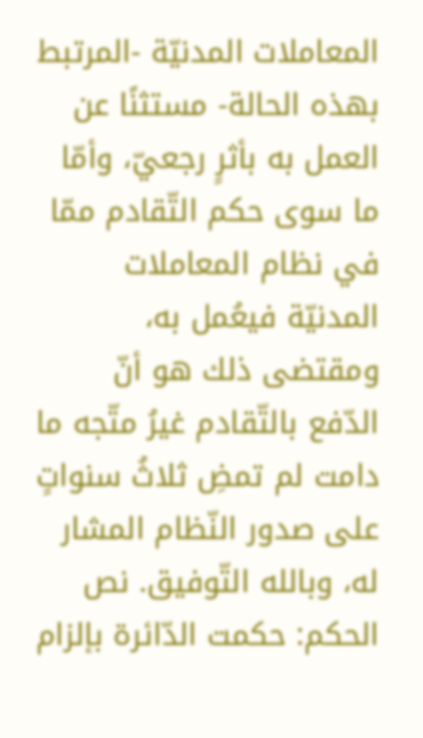المعاملات المدنيّة -المرتبط بهذه الحالة- مستثنًا عن العمل به بأثرٍ رجعيّ، وأمّا ما سوى حكم التّقادم ممّا في نظام المعاملات المدنيّة فيعُمل به، ومقتضى ذلك هو أنّ الدّفع بالتّقادم غيرُ متّجه ما دامت لم تمضِ ثلاثُ سنواتٍ على صدور النّظام المشار له، وبالله التّوفيق. نص الحكم: حكمت الدّائرة بإلزام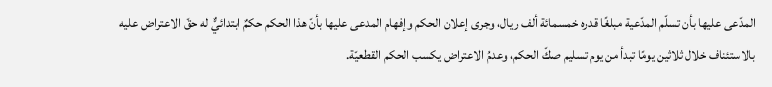المدّعى عليها بأن تسلّم المدّعية مبلغًا قدره خمسمائة ألف ريال، وجرى إعلان الحكم وإفهام المدعى عليها بأنّ هذا الحكم حكمٌ ابتدائيٌّ له حقّ الاعتراض عليه بالاستئناف خلال ثلاثين يومًا تبدأ من يوم تسليم صكّ الحكم، وعدمُ الاعتراض يكسب الحكم القطعيّة.